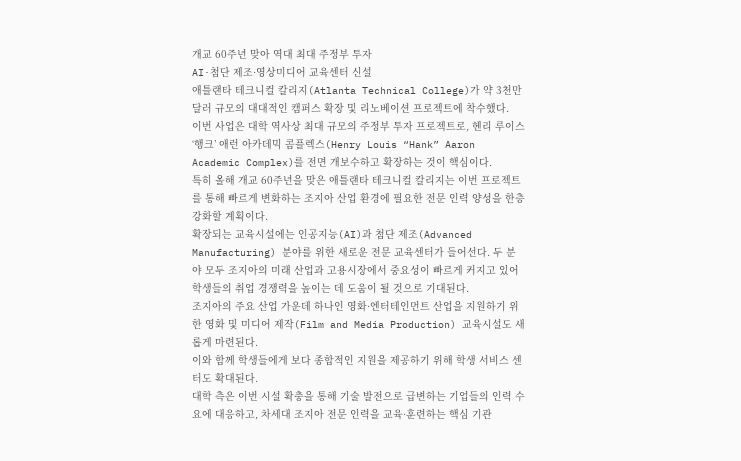개교 60주년 맞아 역대 최대 주정부 투자
AI·첨단 제조·영상미디어 교육센터 신설
애틀랜타 테크니컬 칼리지(Atlanta Technical College)가 약 3천만 달러 규모의 대대적인 캠퍼스 확장 및 리노베이션 프로젝트에 착수했다.
이번 사업은 대학 역사상 최대 규모의 주정부 투자 프로젝트로, 헨리 루이스 ‘행크’ 애런 아카데믹 콤플렉스(Henry Louis “Hank” Aaron Academic Complex)를 전면 개보수하고 확장하는 것이 핵심이다.
특히 올해 개교 60주년을 맞은 애틀랜타 테크니컬 칼리지는 이번 프로젝트를 통해 빠르게 변화하는 조지아 산업 환경에 필요한 전문 인력 양성을 한층 강화할 계획이다.
확장되는 교육시설에는 인공지능(AI)과 첨단 제조(Advanced Manufacturing) 분야를 위한 새로운 전문 교육센터가 들어선다. 두 분야 모두 조지아의 미래 산업과 고용시장에서 중요성이 빠르게 커지고 있어 학생들의 취업 경쟁력을 높이는 데 도움이 될 것으로 기대된다.
조지아의 주요 산업 가운데 하나인 영화·엔터테인먼트 산업을 지원하기 위한 영화 및 미디어 제작(Film and Media Production) 교육시설도 새롭게 마련된다.
이와 함께 학생들에게 보다 종합적인 지원을 제공하기 위해 학생 서비스 센터도 확대된다.
대학 측은 이번 시설 확충을 통해 기술 발전으로 급변하는 기업들의 인력 수요에 대응하고, 차세대 조지아 전문 인력을 교육·훈련하는 핵심 기관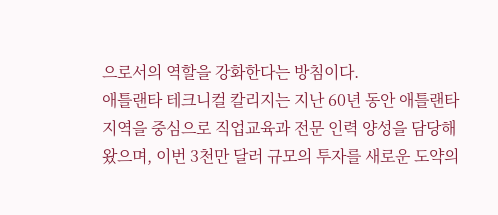으로서의 역할을 강화한다는 방침이다.
애틀랜타 테크니컬 칼리지는 지난 60년 동안 애틀랜타 지역을 중심으로 직업교육과 전문 인력 양성을 담당해 왔으며, 이번 3천만 달러 규모의 투자를 새로운 도약의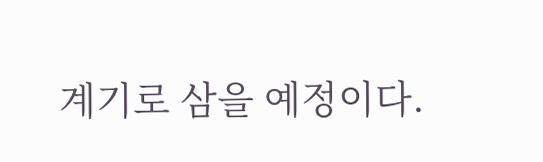계기로 삼을 예정이다.